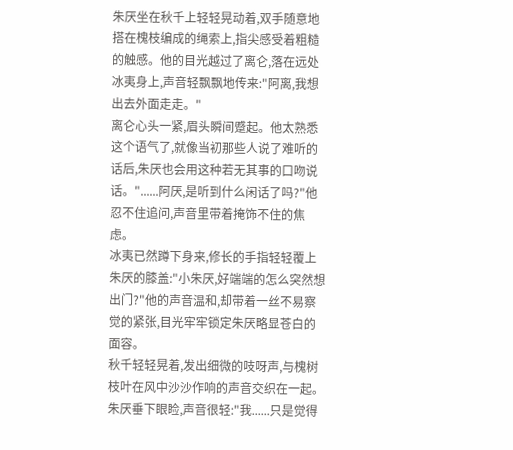朱厌坐在秋千上轻轻晃动着,双手随意地搭在槐枝编成的绳索上,指尖感受着粗糙的触感。他的目光越过了离仑,落在远处冰夷身上,声音轻飘飘地传来:"阿离,我想出去外面走走。"
离仑心头一紧,眉头瞬间蹙起。他太熟悉这个语气了,就像当初那些人说了难听的话后,朱厌也会用这种若无其事的口吻说话。"......阿厌,是听到什么闲话了吗?"他忍不住追问,声音里带着掩饰不住的焦虑。
冰夷已然蹲下身来,修长的手指轻轻覆上朱厌的膝盖:"小朱厌,好端端的怎么突然想出门?"他的声音温和,却带着一丝不易察觉的紧张,目光牢牢锁定朱厌略显苍白的面容。
秋千轻轻晃着,发出细微的吱呀声,与槐树枝叶在风中沙沙作响的声音交织在一起。朱厌垂下眼睑,声音很轻:"我......只是觉得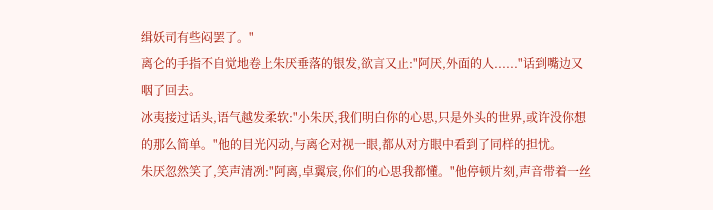缉妖司有些闷罢了。"
离仑的手指不自觉地卷上朱厌垂落的银发,欲言又止:"阿厌,外面的人......"话到嘴边又咽了回去。
冰夷接过话头,语气越发柔软:"小朱厌,我们明白你的心思,只是外头的世界,或许没你想的那么简单。"他的目光闪动,与离仑对视一眼,都从对方眼中看到了同样的担忧。
朱厌忽然笑了,笑声清冽:"阿离,卓翼宸,你们的心思我都懂。"他停顿片刻,声音带着一丝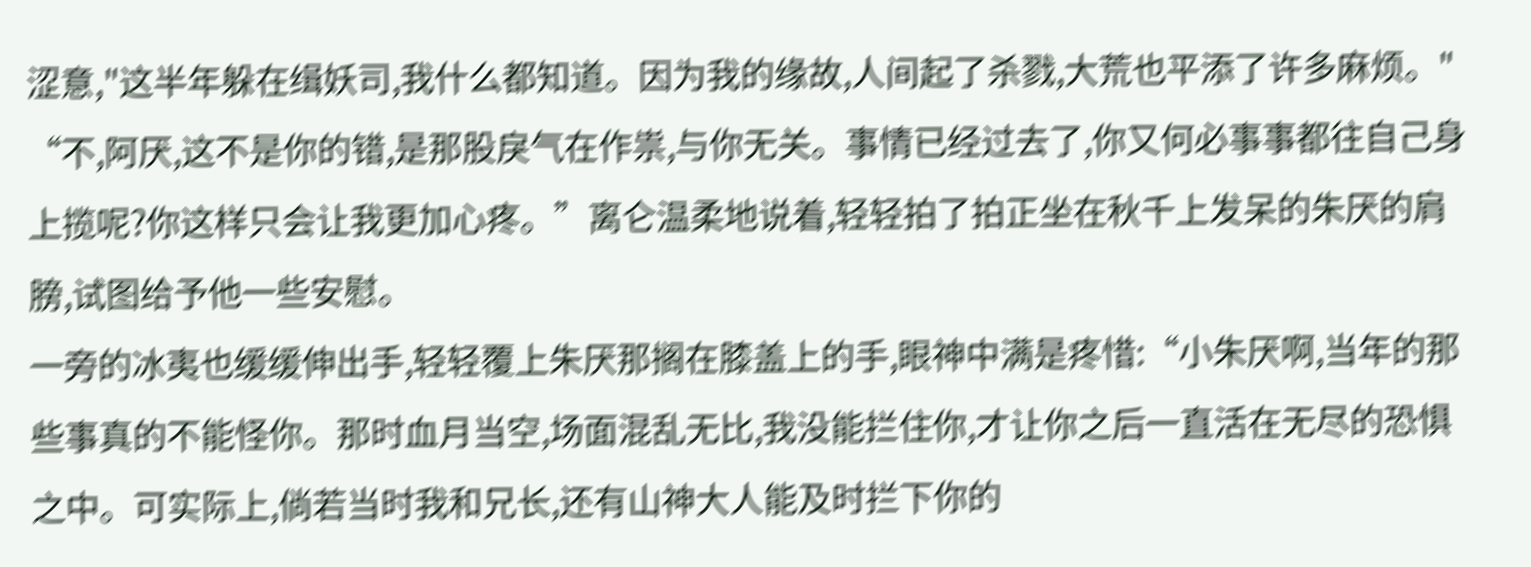涩意,"这半年躲在缉妖司,我什么都知道。因为我的缘故,人间起了杀戮,大荒也平添了许多麻烦。"
“不,阿厌,这不是你的错,是那股戾气在作祟,与你无关。事情已经过去了,你又何必事事都往自己身上揽呢?你这样只会让我更加心疼。”离仑温柔地说着,轻轻拍了拍正坐在秋千上发呆的朱厌的肩膀,试图给予他一些安慰。
一旁的冰夷也缓缓伸出手,轻轻覆上朱厌那搁在膝盖上的手,眼神中满是疼惜:“小朱厌啊,当年的那些事真的不能怪你。那时血月当空,场面混乱无比,我没能拦住你,才让你之后一直活在无尽的恐惧之中。可实际上,倘若当时我和兄长,还有山神大人能及时拦下你的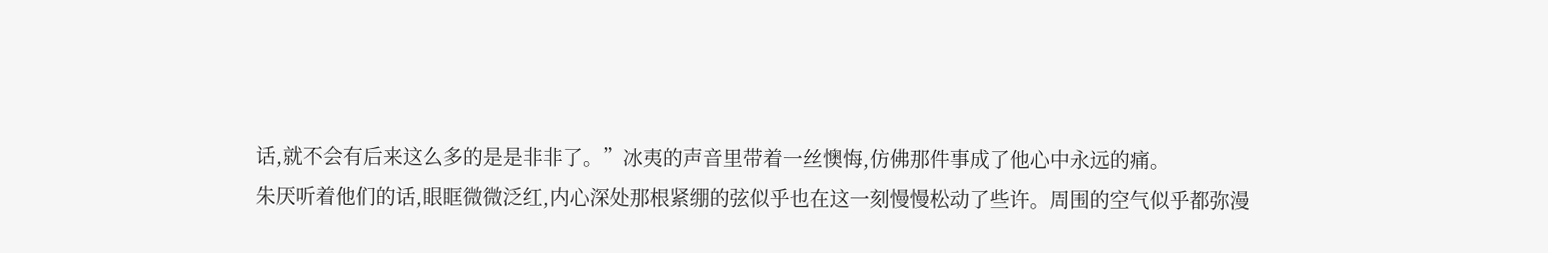话,就不会有后来这么多的是是非非了。”冰夷的声音里带着一丝懊悔,仿佛那件事成了他心中永远的痛。
朱厌听着他们的话,眼眶微微泛红,内心深处那根紧绷的弦似乎也在这一刻慢慢松动了些许。周围的空气似乎都弥漫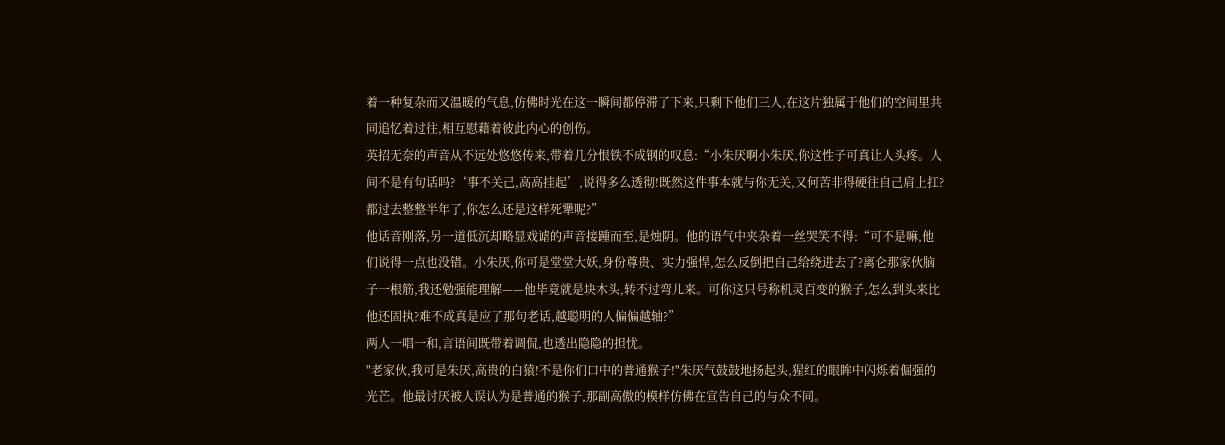着一种复杂而又温暖的气息,仿佛时光在这一瞬间都停滞了下来,只剩下他们三人,在这片独属于他们的空间里共同追忆着过往,相互慰藉着彼此内心的创伤。
英招无奈的声音从不远处悠悠传来,带着几分恨铁不成钢的叹息:“小朱厌啊小朱厌,你这性子可真让人头疼。人间不是有句话吗?‘事不关己,高高挂起’,说得多么透彻!既然这件事本就与你无关,又何苦非得硬往自己肩上扛?都过去整整半年了,你怎么还是这样死犟呢?”
他话音刚落,另一道低沉却略显戏谑的声音接踵而至,是烛阴。他的语气中夹杂着一丝哭笑不得:“可不是嘛,他们说得一点也没错。小朱厌,你可是堂堂大妖,身份尊贵、实力强悍,怎么反倒把自己给绕进去了?离仑那家伙脑子一根筋,我还勉强能理解——他毕竟就是块木头,转不过弯儿来。可你这只号称机灵百变的猴子,怎么到头来比他还固执?难不成真是应了那句老话,越聪明的人偏偏越轴?”
两人一唱一和,言语间既带着调侃,也透出隐隐的担忧。
"老家伙,我可是朱厌,高贵的白猿!不是你们口中的普通猴子!"朱厌气鼓鼓地扬起头,猩红的眼眸中闪烁着倔强的光芒。他最讨厌被人误认为是普通的猴子,那副高傲的模样仿佛在宣告自己的与众不同。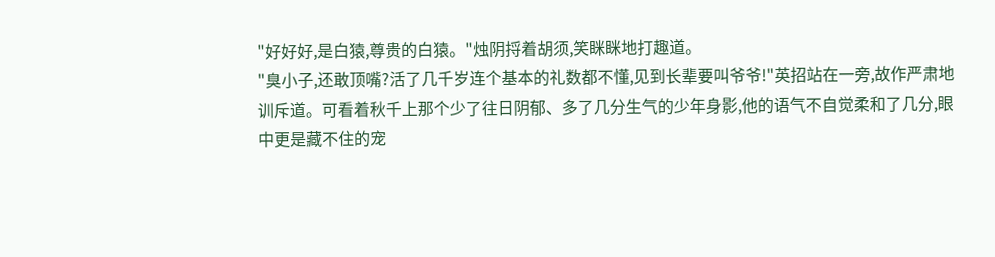"好好好,是白猿,尊贵的白猿。"烛阴捋着胡须,笑眯眯地打趣道。
"臭小子,还敢顶嘴?活了几千岁连个基本的礼数都不懂,见到长辈要叫爷爷!"英招站在一旁,故作严肃地训斥道。可看着秋千上那个少了往日阴郁、多了几分生气的少年身影,他的语气不自觉柔和了几分,眼中更是藏不住的宠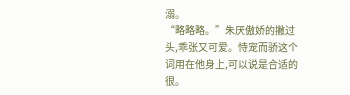溺。
“略略略。”朱厌傲娇的撇过头,乖张又可爱。恃宠而骄这个词用在他身上,可以说是合适的很。